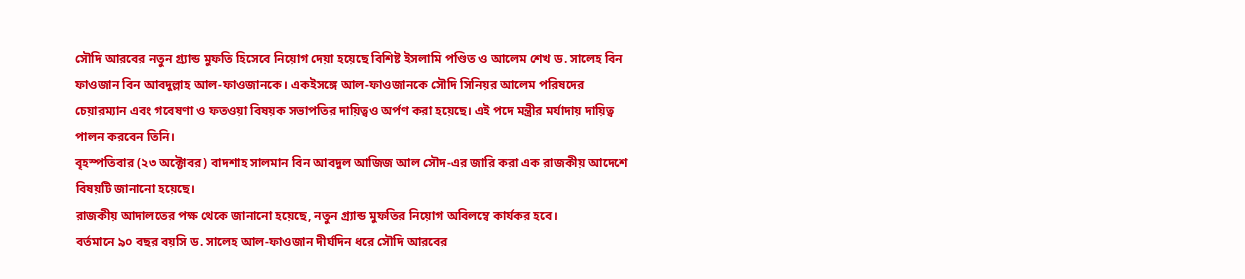সৌদি আরবের নতুন গ্র্যান্ড মুফতি হিসেবে নিয়োগ দেয়া হয়েছে বিশিষ্ট ইসলামি পণ্ডিত ও আলেম শেখ ড. সালেহ বিন ফাওজান বিন আবদুল্লাহ আল-ফাওজানকে। একইসঙ্গে আল-ফাওজানকে সৌদি সিনিয়র আলেম পরিষদের চেয়ারম্যান এবং গবেষণা ও ফতওয়া বিষয়ক সভাপতির দায়িত্বও অর্পণ করা হয়েছে। এই পদে মন্ত্রীর মর্যাদায় দায়িত্ব পালন করবেন তিনি।
বৃহস্পতিবার (২৩ অক্টোবর) বাদশাহ সালমান বিন আবদুল আজিজ আল সৌদ-এর জারি করা এক রাজকীয় আদেশে বিষয়টি জানানো হয়েছে।
রাজকীয় আদালতের পক্ষ থেকে জানানো হয়েছে, নতুন গ্র্যান্ড মুফতির নিয়োগ অবিলম্বে কার্যকর হবে।
বর্তমানে ৯০ বছর বয়সি ড. সালেহ আল-ফাওজান দীর্ঘদিন ধরে সৌদি আরবের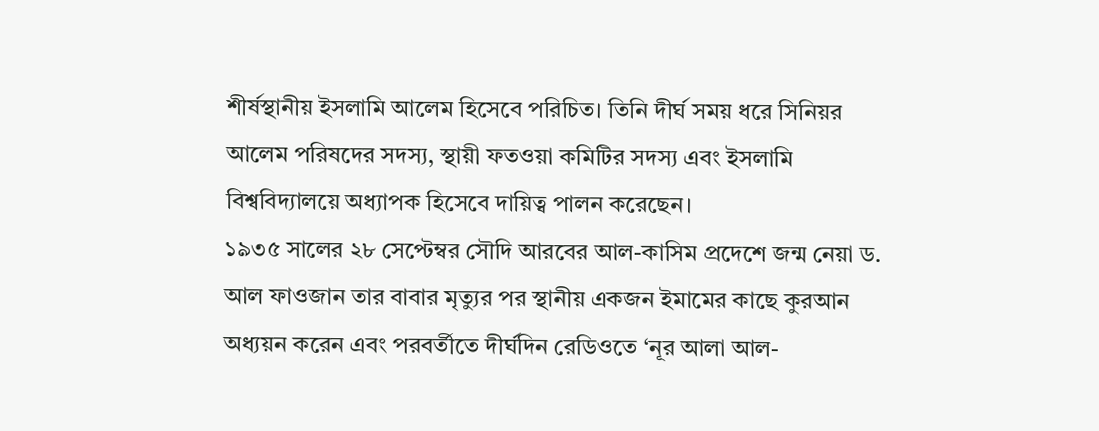শীর্ষস্থানীয় ইসলামি আলেম হিসেবে পরিচিত। তিনি দীর্ঘ সময় ধরে সিনিয়র আলেম পরিষদের সদস্য, স্থায়ী ফতওয়া কমিটির সদস্য এবং ইসলামি বিশ্ববিদ্যালয়ে অধ্যাপক হিসেবে দায়িত্ব পালন করেছেন।
১৯৩৫ সালের ২৮ সেপ্টেম্বর সৌদি আরবের আল-কাসিম প্রদেশে জন্ম নেয়া ড. আল ফাওজান তার বাবার মৃত্যুর পর স্থানীয় একজন ইমামের কাছে কুরআন অধ্যয়ন করেন এবং পরবর্তীতে দীর্ঘদিন রেডিওতে ‘নূর আলা আল-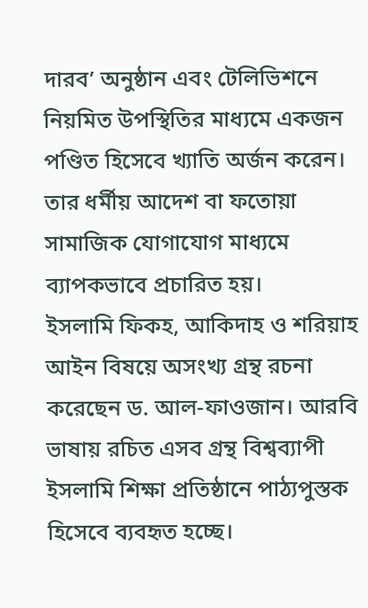দারব’ অনুষ্ঠান এবং টেলিভিশনে নিয়মিত উপস্থিতির মাধ্যমে একজন পণ্ডিত হিসেবে খ্যাতি অর্জন করেন। তার ধর্মীয় আদেশ বা ফতোয়া সামাজিক যোগাযোগ মাধ্যমে ব্যাপকভাবে প্রচারিত হয়।
ইসলামি ফিকহ, আকিদাহ ও শরিয়াহ আইন বিষয়ে অসংখ্য গ্রন্থ রচনা করেছেন ড. আল-ফাওজান। আরবি ভাষায় রচিত এসব গ্রন্থ বিশ্বব্যাপী ইসলামি শিক্ষা প্রতিষ্ঠানে পাঠ্যপুস্তক হিসেবে ব্যবহৃত হচ্ছে।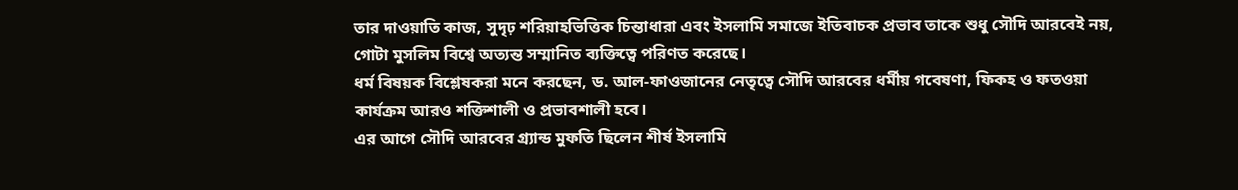তার দাওয়াতি কাজ, সুদৃঢ় শরিয়াহভিত্তিক চিন্তাধারা এবং ইসলামি সমাজে ইতিবাচক প্রভাব তাকে শুধু সৌদি আরবেই নয়, গোটা মুসলিম বিশ্বে অত্যন্ত সম্মানিত ব্যক্তিত্বে পরিণত করেছে।
ধর্ম বিষয়ক বিশ্লেষকরা মনে করছেন, ড. আল-ফাওজানের নেতৃত্বে সৌদি আরবের ধর্মীয় গবেষণা, ফিকহ ও ফতওয়া কার্যক্রম আরও শক্তিশালী ও প্রভাবশালী হবে।
এর আগে সৌদি আরবের গ্র্যান্ড মুফতি ছিলেন শীর্ষ ইসলামি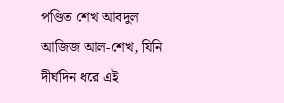পণ্ডিত শেখ আবদুল আজিজ আল-শেখ, যিনি দীর্ঘদিন ধরে এই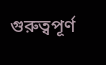গুরুত্বপূর্ণ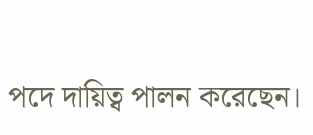পদে দায়িত্ব পালন করেছেন।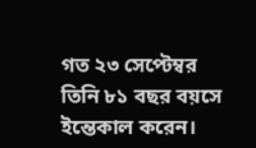গত ২৩ সেপ্টেম্বর তিনি ৮১ বছর বয়সে ইন্তেকাল করেন।